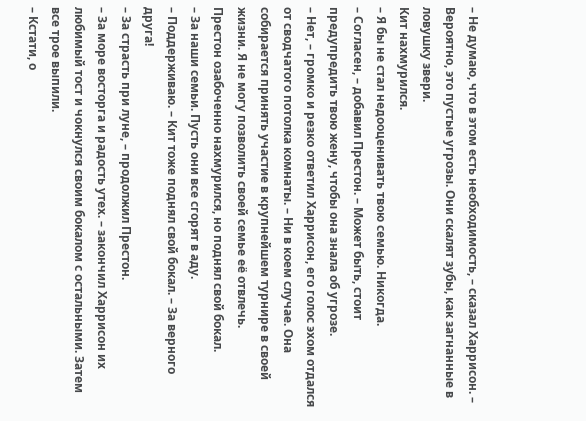– Не думаю, что в этом есть необходимость, – сказал Харрисон. – Вероятно, это пустые угрозы. Они скалят зубы, как загнанные в ловушку звери.
Кит нахмурился.
– Я бы не стал недооценивать твою семью. Никогда.
– Согласен, – добавил Престон. – Может быть, стоит предупредить твою жену, чтобы она знала об угрозе.
– Нет, – громко и резко ответил Харрисон, его голос эхом отдался от сводчатого потолка комнаты. – Ни в коем случае. Она собирается принять участие в крупнейшем турнире в своей жизни. Я не могу позволить своей семье её отвлечь.
Престон озабоченно нахмурился, но поднял свой бокал.
– За наши семьи. Пусть они все сгорят в аду.
– Поддерживаю. – Кит тоже поднял свой бокал. – За верного друга!
– За страсть при луне, – продолжил Престон.
– За море восторга и радость утех. – закончил Харрисон их любимый тост и чокнулся своим бокалом с остальными. Затем все трое выпили.
– Кстати, о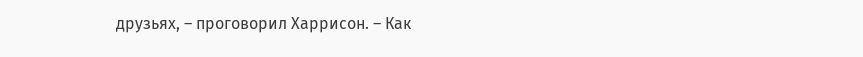друзьях, – проговорил Харрисон. – Как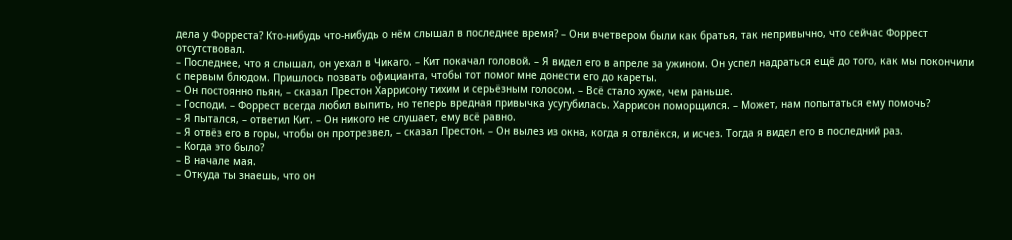дела у Форреста? Кто-нибудь что-нибудь о нём слышал в последнее время? – Они вчетвером были как братья, так непривычно, что сейчас Форрест отсутствовал.
– Последнее, что я слышал, он уехал в Чикаго. – Кит покачал головой. – Я видел его в апреле за ужином. Он успел надраться ещё до того, как мы покончили с первым блюдом. Пришлось позвать официанта, чтобы тот помог мне донести его до кареты.
– Он постоянно пьян, – сказал Престон Харрисону тихим и серьёзным голосом. – Всё стало хуже, чем раньше.
– Господи. – Форрест всегда любил выпить, но теперь вредная привычка усугубилась. Харрисон поморщился. – Может, нам попытаться ему помочь?
– Я пытался, – ответил Кит. – Он никого не слушает, ему всё равно.
– Я отвёз его в горы, чтобы он протрезвел, – сказал Престон. – Он вылез из окна, когда я отвлёкся, и исчез. Тогда я видел его в последний раз.
– Когда это было?
– В начале мая.
– Откуда ты знаешь, что он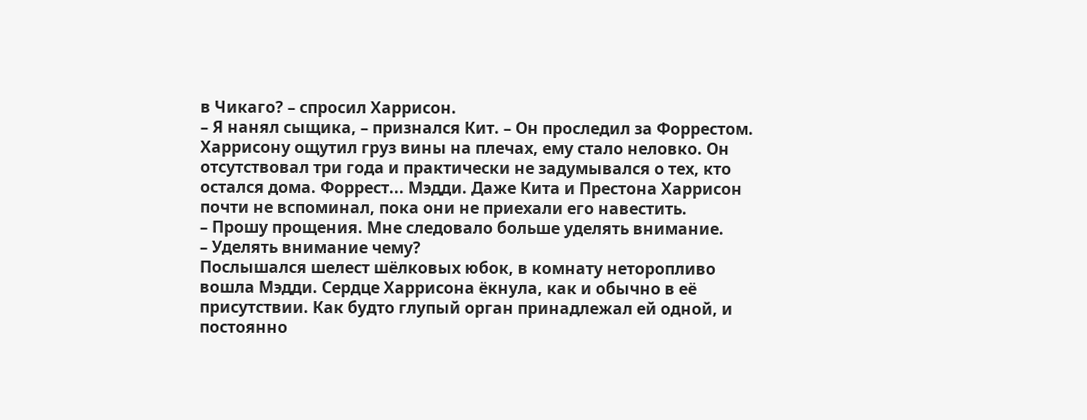в Чикаго? – спросил Харрисон.
– Я нанял сыщика, – признался Кит. – Он проследил за Форрестом.
Харрисону ощутил груз вины на плечах, ему стало неловко. Он отсутствовал три года и практически не задумывался о тех, кто остался дома. Форрест... Мэдди. Даже Кита и Престона Харрисон почти не вспоминал, пока они не приехали его навестить.
– Прошу прощения. Мне следовало больше уделять внимание.
– Уделять внимание чему?
Послышался шелест шёлковых юбок, в комнату неторопливо вошла Мэдди. Сердце Харрисона ёкнула, как и обычно в её присутствии. Как будто глупый орган принадлежал ей одной, и постоянно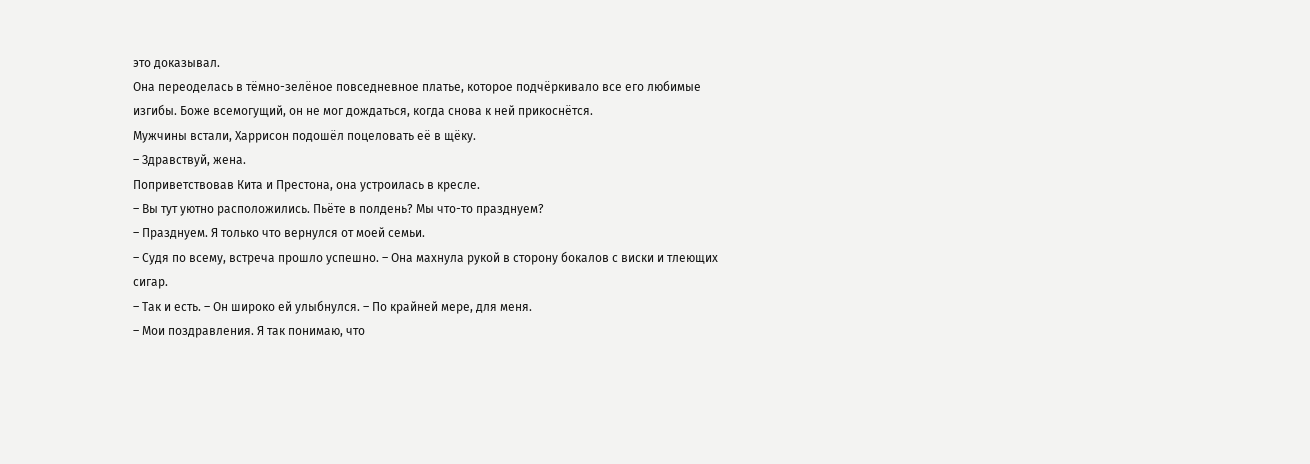это доказывал.
Она переоделась в тёмно-зелёное повседневное платье, которое подчёркивало все его любимые изгибы. Боже всемогущий, он не мог дождаться, когда снова к ней прикоснётся.
Мужчины встали, Харрисон подошёл поцеловать её в щёку.
– Здравствуй, жена.
Поприветствовав Кита и Престона, она устроилась в кресле.
– Вы тут уютно расположились. Пьёте в полдень? Мы что-то празднуем?
– Празднуем. Я только что вернулся от моей семьи.
– Судя по всему, встреча прошло успешно. – Она махнула рукой в сторону бокалов с виски и тлеющих сигар.
– Так и есть. – Он широко ей улыбнулся. – По крайней мере, для меня.
– Мои поздравления. Я так понимаю, что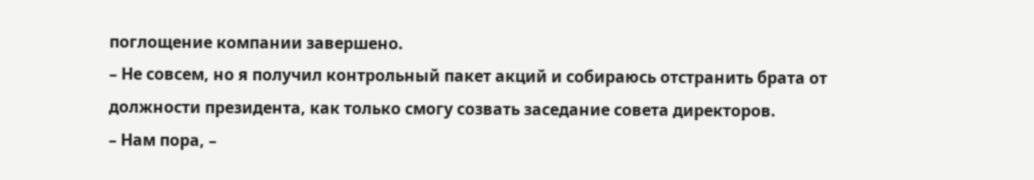поглощение компании завершено.
– Не совсем, но я получил контрольный пакет акций и собираюсь отстранить брата от должности президента, как только смогу созвать заседание совета директоров.
– Нам пора, –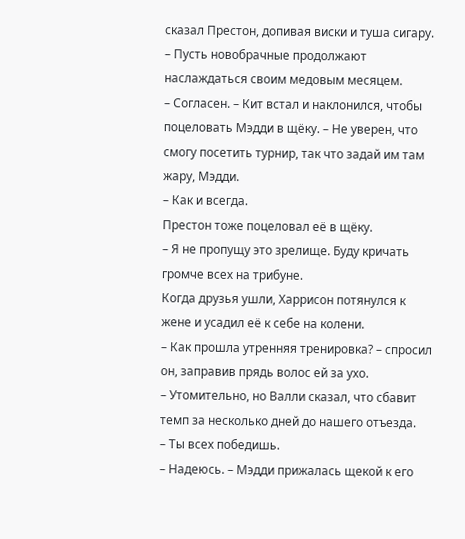сказал Престон, допивая виски и туша сигару. – Пусть новобрачные продолжают наслаждаться своим медовым месяцем.
– Согласен. – Кит встал и наклонился, чтобы поцеловать Мэдди в щёку. – Не уверен, что смогу посетить турнир, так что задай им там жару, Мэдди.
– Как и всегда.
Престон тоже поцеловал её в щёку.
– Я не пропущу это зрелище. Буду кричать громче всех на трибуне.
Когда друзья ушли, Харрисон потянулся к жене и усадил её к себе на колени.
– Как прошла утренняя тренировка? – спросил он, заправив прядь волос ей за ухо.
– Утомительно, но Валли сказал, что сбавит темп за несколько дней до нашего отъезда.
– Ты всех победишь.
– Надеюсь. – Мэдди прижалась щекой к его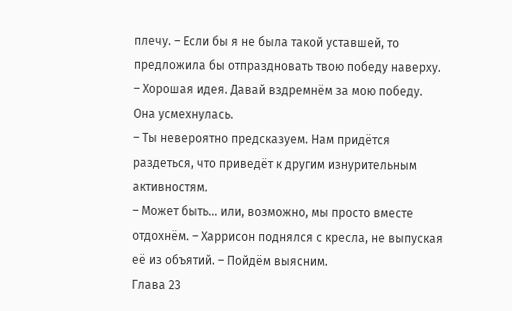плечу. – Если бы я не была такой уставшей, то предложила бы отпраздновать твою победу наверху.
– Хорошая идея. Давай вздремнём за мою победу.
Она усмехнулась.
– Ты невероятно предсказуем. Нам придётся раздеться, что приведёт к другим изнурительным активностям.
– Может быть... или, возможно, мы просто вместе отдохнём. – Харрисон поднялся с кресла, не выпуская её из объятий. – Пойдём выясним.
Глава 23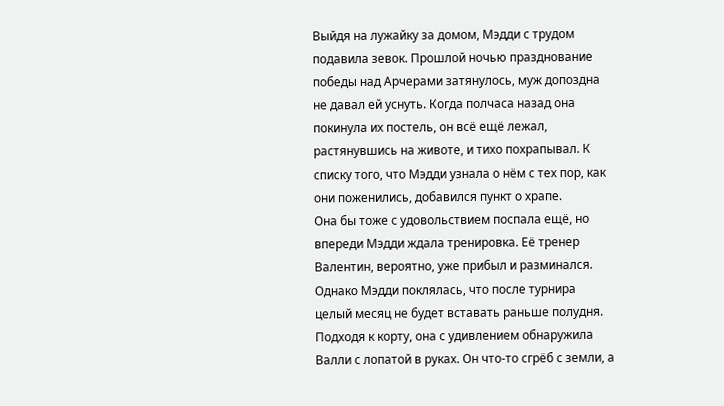Выйдя на лужайку за домом, Мэдди с трудом подавила зевок. Прошлой ночью празднование победы над Арчерами затянулось, муж допоздна не давал ей уснуть. Когда полчаса назад она покинула их постель, он всё ещё лежал, растянувшись на животе, и тихо похрапывал. К списку того, что Мэдди узнала о нём с тех пор, как они поженились, добавился пункт о храпе.
Она бы тоже с удовольствием поспала ещё, но впереди Мэдди ждала тренировка. Её тренер Валентин, вероятно, уже прибыл и разминался. Однако Мэдди поклялась, что после турнира целый месяц не будет вставать раньше полудня.
Подходя к корту, она с удивлением обнаружила Валли с лопатой в руках. Он что-то сгрёб с земли, а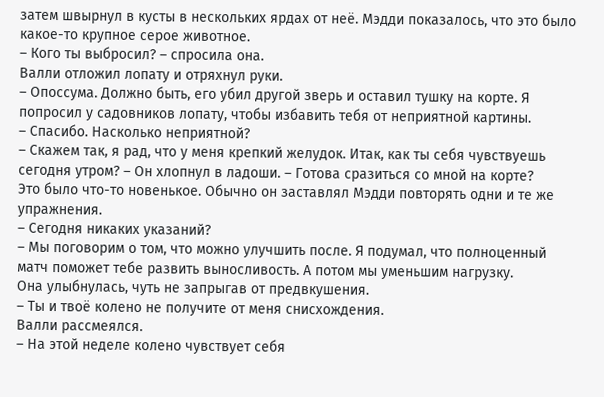затем швырнул в кусты в нескольких ярдах от неё. Мэдди показалось, что это было какое-то крупное серое животное.
– Кого ты выбросил? – спросила она.
Валли отложил лопату и отряхнул руки.
– Опоссума. Должно быть, его убил другой зверь и оставил тушку на корте. Я попросил у садовников лопату, чтобы избавить тебя от неприятной картины.
– Спасибо. Насколько неприятной?
– Скажем так, я рад, что у меня крепкий желудок. Итак, как ты себя чувствуешь сегодня утром? – Он хлопнул в ладоши. – Готова сразиться со мной на корте?
Это было что-то новенькое. Обычно он заставлял Мэдди повторять одни и те же упражнения.
– Сегодня никаких указаний?
– Мы поговорим о том, что можно улучшить после. Я подумал, что полноценный матч поможет тебе развить выносливость. А потом мы уменьшим нагрузку.
Она улыбнулась, чуть не запрыгав от предвкушения.
– Ты и твоё колено не получите от меня снисхождения.
Валли рассмеялся.
– На этой неделе колено чувствует себя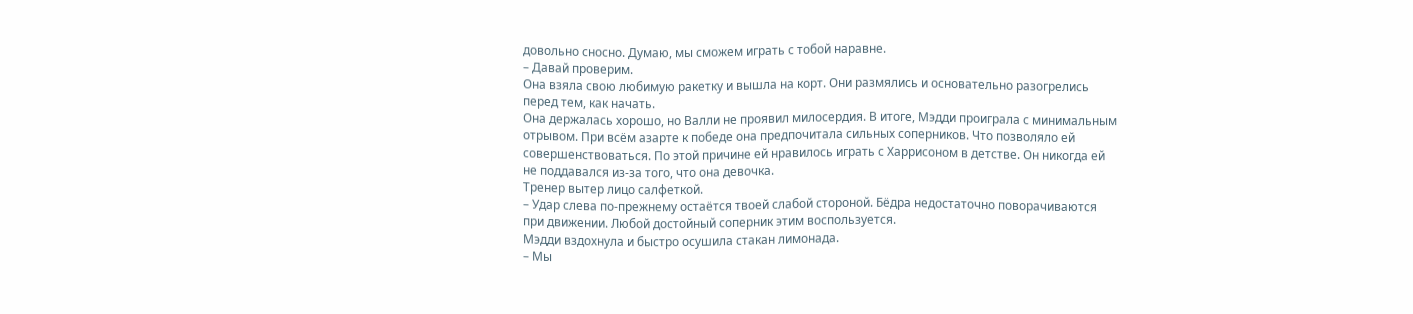довольно сносно. Думаю, мы сможем играть с тобой наравне.
– Давай проверим.
Она взяла свою любимую ракетку и вышла на корт. Они размялись и основательно разогрелись перед тем, как начать.
Она держалась хорошо, но Валли не проявил милосердия. В итоге, Мэдди проиграла с минимальным отрывом. При всём азарте к победе она предпочитала сильных соперников. Что позволяло ей совершенствоваться. По этой причине ей нравилось играть с Харрисоном в детстве. Он никогда ей не поддавался из-за того, что она девочка.
Тренер вытер лицо салфеткой.
– Удар слева по-прежнему остаётся твоей слабой стороной. Бёдра недостаточно поворачиваются при движении. Любой достойный соперник этим воспользуется.
Мэдди вздохнула и быстро осушила стакан лимонада.
– Мы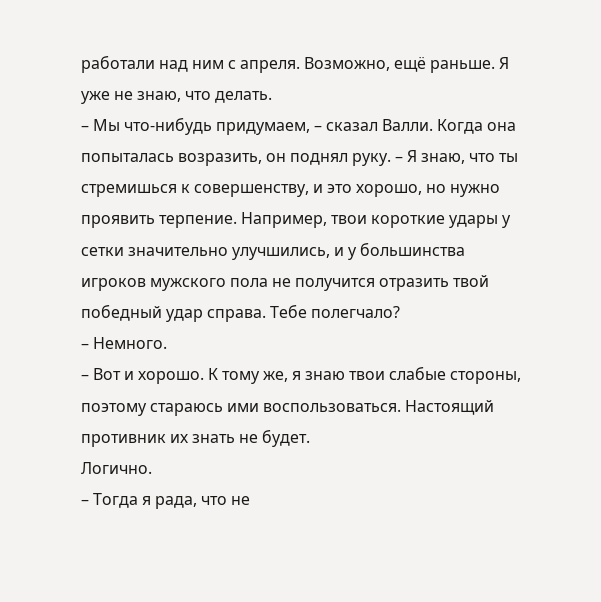работали над ним с апреля. Возможно, ещё раньше. Я уже не знаю, что делать.
– Мы что-нибудь придумаем, – сказал Валли. Когда она попыталась возразить, он поднял руку. – Я знаю, что ты стремишься к совершенству, и это хорошо, но нужно проявить терпение. Например, твои короткие удары у сетки значительно улучшились, и у большинства игроков мужского пола не получится отразить твой победный удар справа. Тебе полегчало?
– Немного.
– Вот и хорошо. К тому же, я знаю твои слабые стороны, поэтому стараюсь ими воспользоваться. Настоящий противник их знать не будет.
Логично.
– Тогда я рада, что не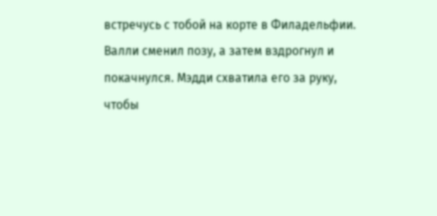встречусь с тобой на корте в Филадельфии.
Валли сменил позу, а затем вздрогнул и покачнулся. Мэдди схватила его за руку, чтобы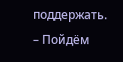поддержать.
– Пойдём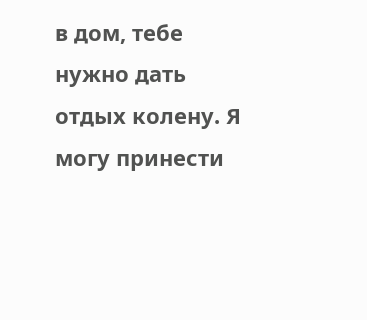в дом, тебе нужно дать отдых колену. Я могу принести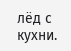лёд с кухни.